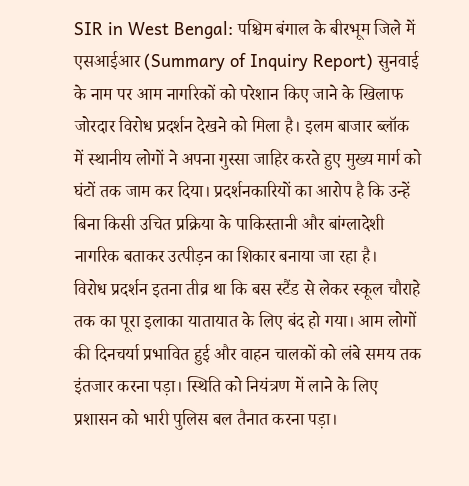SIR in West Bengal: पश्चिम बंगाल के बीरभूम जिले में एसआईआर (Summary of Inquiry Report) सुनवाई के नाम पर आम नागरिकों को परेशान किए जाने के खिलाफ जोरदार विरोध प्रदर्शन देखने को मिला है। इलम बाजार ब्लॉक में स्थानीय लोगों ने अपना गुस्सा जाहिर करते हुए मुख्य मार्ग को घंटों तक जाम कर दिया। प्रदर्शनकारियों का आरोप है कि उन्हें बिना किसी उचित प्रक्रिया के पाकिस्तानी और बांग्लादेशी नागरिक बताकर उत्पीड़न का शिकार बनाया जा रहा है।
विरोध प्रदर्शन इतना तीव्र था कि बस स्टैंड से लेकर स्कूल चौराहे तक का पूरा इलाका यातायात के लिए बंद हो गया। आम लोगों की दिनचर्या प्रभावित हुई और वाहन चालकों को लंबे समय तक इंतजार करना पड़ा। स्थिति को नियंत्रण में लाने के लिए प्रशासन को भारी पुलिस बल तैनात करना पड़ा।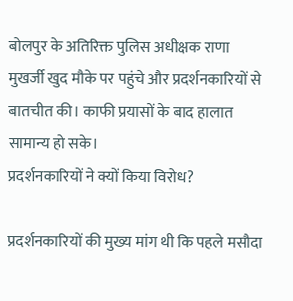बोलपुर के अतिरिक्त पुलिस अधीक्षक राणा मुखर्जी खुद मौके पर पहुंचे और प्रदर्शनकारियों से बातचीत की। काफी प्रयासों के बाद हालात सामान्य हो सके।
प्रदर्शनकारियों ने क्यों किया विरोध?

प्रदर्शनकारियों की मुख्य मांग थी कि पहले मसौदा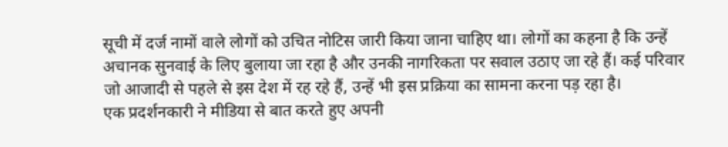सूची में दर्ज नामों वाले लोगों को उचित नोटिस जारी किया जाना चाहिए था। लोगों का कहना है कि उन्हें अचानक सुनवाई के लिए बुलाया जा रहा है और उनकी नागरिकता पर सवाल उठाए जा रहे हैं। कई परिवार जो आजादी से पहले से इस देश में रह रहे हैं, उन्हें भी इस प्रक्रिया का सामना करना पड़ रहा है।
एक प्रदर्शनकारी ने मीडिया से बात करते हुए अपनी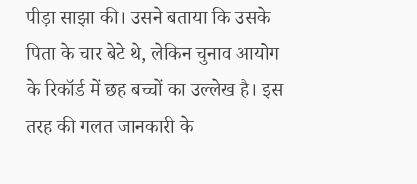पीड़ा साझा की। उसने बताया कि उसके पिता के चार बेटे थे, लेकिन चुनाव आयोग के रिकॉर्ड में छह बच्चों का उल्लेख है। इस तरह की गलत जानकारी के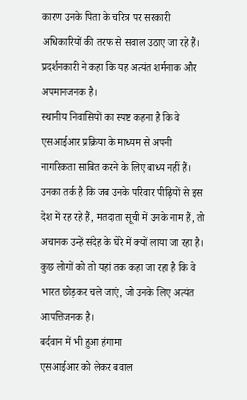कारण उनके पिता के चरित्र पर सरकारी अधिकारियों की तरफ से सवाल उठाए जा रहे हैं। प्रदर्शनकारी ने कहा कि यह अत्यंत शर्मनाक और अपमानजनक है।
स्थानीय निवासियों का स्पष्ट कहना है कि वे एसआईआर प्रक्रिया के माध्यम से अपनी नागरिकता साबित करने के लिए बाध्य नहीं हैं। उनका तर्क है कि जब उनके परिवार पीढ़ियों से इस देश में रह रहे हैं, मतदाता सूची में उनके नाम हैं, तो अचानक उन्हें संदेह के घेरे में क्यों लाया जा रहा है। कुछ लोगों को तो यहां तक कहा जा रहा है कि वे भारत छोड़कर चले जाएं, जो उनके लिए अत्यंत आपत्तिजनक है।
बर्दवान में भी हुआ हंगामा
एसआईआर को लेकर बवाल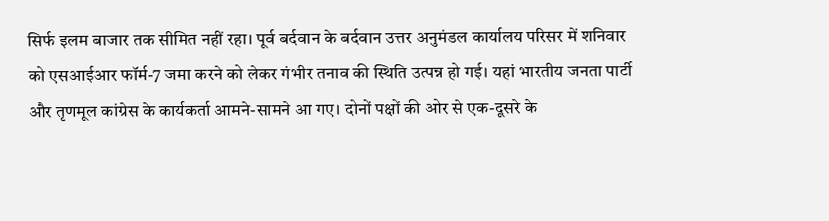सिर्फ इलम बाजार तक सीमित नहीं रहा। पूर्व बर्दवान के बर्दवान उत्तर अनुमंडल कार्यालय परिसर में शनिवार को एसआईआर फॉर्म-7 जमा करने को लेकर गंभीर तनाव की स्थिति उत्पन्न हो गई। यहां भारतीय जनता पार्टी और तृणमूल कांग्रेस के कार्यकर्ता आमने-सामने आ गए। दोनों पक्षों की ओर से एक-दूसरे के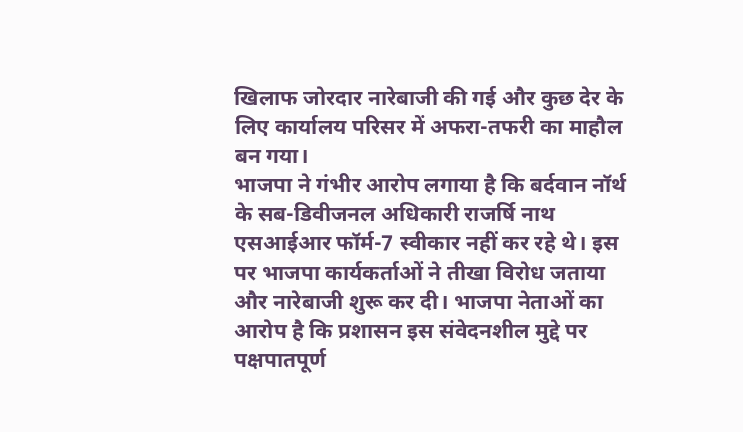खिलाफ जोरदार नारेबाजी की गई और कुछ देर के लिए कार्यालय परिसर में अफरा-तफरी का माहौल बन गया।
भाजपा ने गंभीर आरोप लगाया है कि बर्दवान नॉर्थ के सब-डिवीजनल अधिकारी राजर्षि नाथ एसआईआर फॉर्म-7 स्वीकार नहीं कर रहे थे। इस पर भाजपा कार्यकर्ताओं ने तीखा विरोध जताया और नारेबाजी शुरू कर दी। भाजपा नेताओं का आरोप है कि प्रशासन इस संवेदनशील मुद्दे पर पक्षपातपूर्ण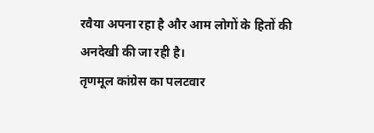रवैया अपना रहा है और आम लोगों के हितों की अनदेखी की जा रही है।
तृणमूल कांग्रेस का पलटवार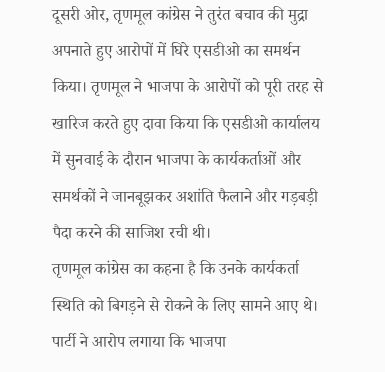दूसरी ओर, तृणमूल कांग्रेस ने तुरंत बचाव की मुद्रा अपनाते हुए आरोपों में घिरे एसडीओ का समर्थन किया। तृणमूल ने भाजपा के आरोपों को पूरी तरह से खारिज करते हुए दावा किया कि एसडीओ कार्यालय में सुनवाई के दौरान भाजपा के कार्यकर्ताओं और समर्थकों ने जानबूझकर अशांति फैलाने और गड़बड़ी पैदा करने की साजिश रची थी।
तृणमूल कांग्रेस का कहना है कि उनके कार्यकर्ता स्थिति को बिगड़ने से रोकने के लिए सामने आए थे। पार्टी ने आरोप लगाया कि भाजपा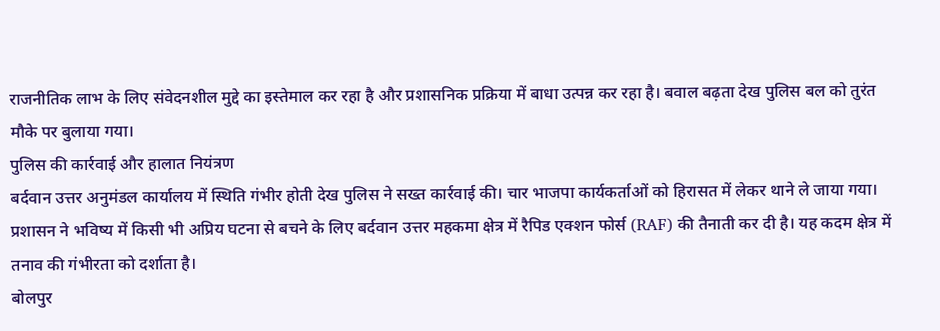राजनीतिक लाभ के लिए संवेदनशील मुद्दे का इस्तेमाल कर रहा है और प्रशासनिक प्रक्रिया में बाधा उत्पन्न कर रहा है। बवाल बढ़ता देख पुलिस बल को तुरंत मौके पर बुलाया गया।
पुलिस की कार्रवाई और हालात नियंत्रण
बर्दवान उत्तर अनुमंडल कार्यालय में स्थिति गंभीर होती देख पुलिस ने सख्त कार्रवाई की। चार भाजपा कार्यकर्ताओं को हिरासत में लेकर थाने ले जाया गया। प्रशासन ने भविष्य में किसी भी अप्रिय घटना से बचने के लिए बर्दवान उत्तर महकमा क्षेत्र में रैपिड एक्शन फोर्स (RAF) की तैनाती कर दी है। यह कदम क्षेत्र में तनाव की गंभीरता को दर्शाता है।
बोलपुर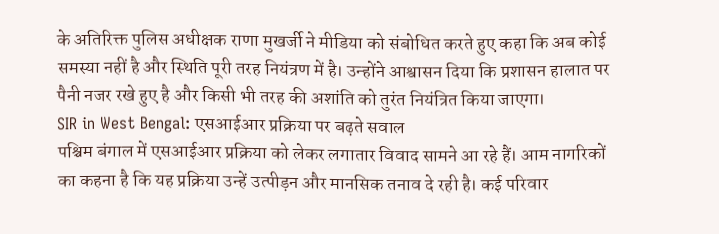के अतिरिक्त पुलिस अधीक्षक राणा मुखर्जी ने मीडिया को संबोधित करते हुए कहा कि अब कोई समस्या नहीं है और स्थिति पूरी तरह नियंत्रण में है। उन्होंने आश्वासन दिया कि प्रशासन हालात पर पैनी नजर रखे हुए है और किसी भी तरह की अशांति को तुरंत नियंत्रित किया जाएगा।
SIR in West Bengal: एसआईआर प्रक्रिया पर बढ़ते सवाल
पश्चिम बंगाल में एसआईआर प्रक्रिया को लेकर लगातार विवाद सामने आ रहे हैं। आम नागरिकों का कहना है कि यह प्रक्रिया उन्हें उत्पीड़न और मानसिक तनाव दे रही है। कई परिवार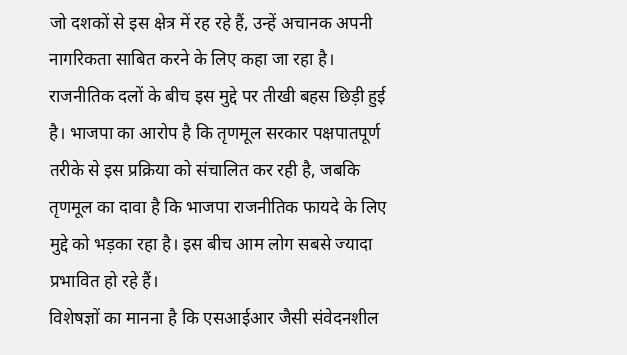जो दशकों से इस क्षेत्र में रह रहे हैं, उन्हें अचानक अपनी नागरिकता साबित करने के लिए कहा जा रहा है।
राजनीतिक दलों के बीच इस मुद्दे पर तीखी बहस छिड़ी हुई है। भाजपा का आरोप है कि तृणमूल सरकार पक्षपातपूर्ण तरीके से इस प्रक्रिया को संचालित कर रही है, जबकि तृणमूल का दावा है कि भाजपा राजनीतिक फायदे के लिए मुद्दे को भड़का रहा है। इस बीच आम लोग सबसे ज्यादा प्रभावित हो रहे हैं।
विशेषज्ञों का मानना है कि एसआईआर जैसी संवेदनशील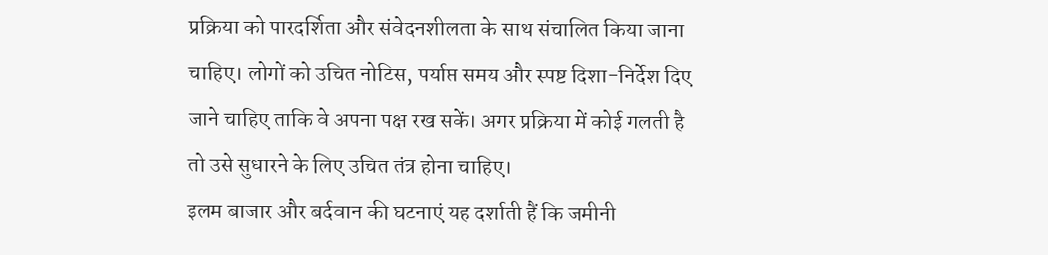प्रक्रिया को पारदर्शिता और संवेदनशीलता के साथ संचालित किया जाना चाहिए। लोगों को उचित नोटिस, पर्याप्त समय और स्पष्ट दिशा-निर्देश दिए जाने चाहिए ताकि वे अपना पक्ष रख सकें। अगर प्रक्रिया में कोई गलती है तो उसे सुधारने के लिए उचित तंत्र होना चाहिए।
इलम बाजार और बर्दवान की घटनाएं यह दर्शाती हैं कि जमीनी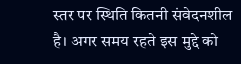स्तर पर स्थिति कितनी संवेदनशील है। अगर समय रहते इस मुद्दे को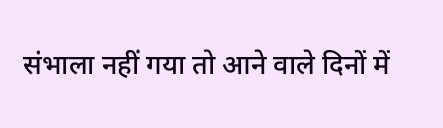संभाला नहीं गया तो आने वाले दिनों में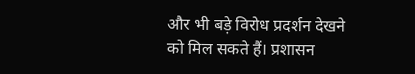और भी बड़े विरोध प्रदर्शन देखने को मिल सकते हैं। प्रशासन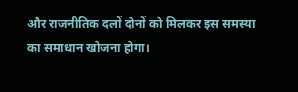और राजनीतिक दलों दोनों को मिलकर इस समस्या का समाधान खोजना होगा।